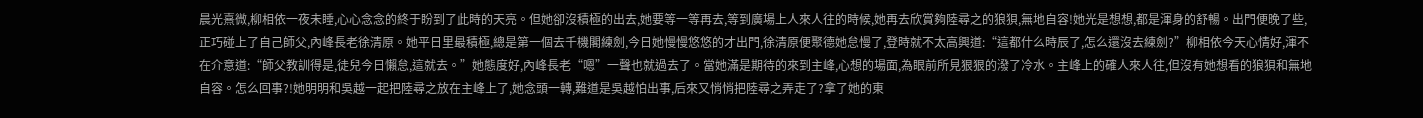晨光熹微,柳相依一夜未睡,心心念念的終于盼到了此時的天亮。但她卻沒積極的出去,她要等一等再去,等到廣場上人來人往的時候,她再去欣賞夠陸尋之的狼狽,無地自容!她光是想想,都是渾身的舒暢。出門便晚了些,正巧碰上了自己師父,內峰長老徐清原。她平日里最積極,總是第一個去千機閣練劍,今日她慢慢悠悠的才出門,徐清原便聚德她怠慢了,登時就不太高興道:“這都什么時辰了,怎么還沒去練劍?”柳相依今天心情好,渾不在介意道:“師父教訓得是,徒兒今日懶怠,這就去。”她態度好,內峰長老“嗯”一聲也就過去了。當她滿是期待的來到主峰,心想的場面,為眼前所見狠狠的潑了冷水。主峰上的確人來人往,但沒有她想看的狼狽和無地自容。怎么回事?!她明明和吳越一起把陸尋之放在主峰上了,她念頭一轉,難道是吳越怕出事,后來又悄悄把陸尋之弄走了?拿了她的東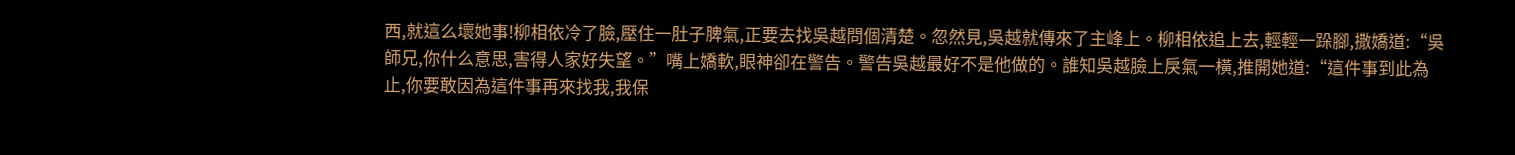西,就這么壞她事!柳相依冷了臉,壓住一肚子脾氣,正要去找吳越問個清楚。忽然見,吳越就傳來了主峰上。柳相依追上去,輕輕一跺腳,撒嬌道:“吳師兄,你什么意思,害得人家好失望。”嘴上嬌軟,眼神卻在警告。警告吳越最好不是他做的。誰知吳越臉上戾氣一橫,推開她道:“這件事到此為止,你要敢因為這件事再來找我,我保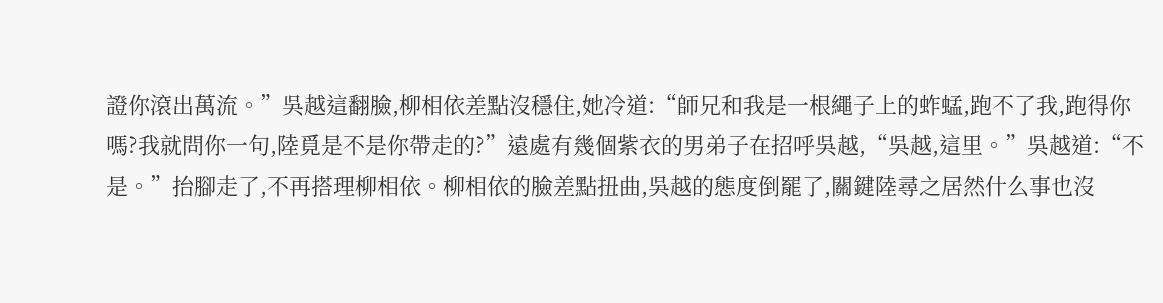證你滾出萬流。”吳越這翻臉,柳相依差點沒穩住,她冷道:“師兄和我是一根繩子上的蚱蜢,跑不了我,跑得你嗎?我就問你一句,陸覓是不是你帶走的?”遠處有幾個紫衣的男弟子在招呼吳越,“吳越,這里。”吳越道:“不是。”抬腳走了,不再搭理柳相依。柳相依的臉差點扭曲,吳越的態度倒罷了,關鍵陸尋之居然什么事也沒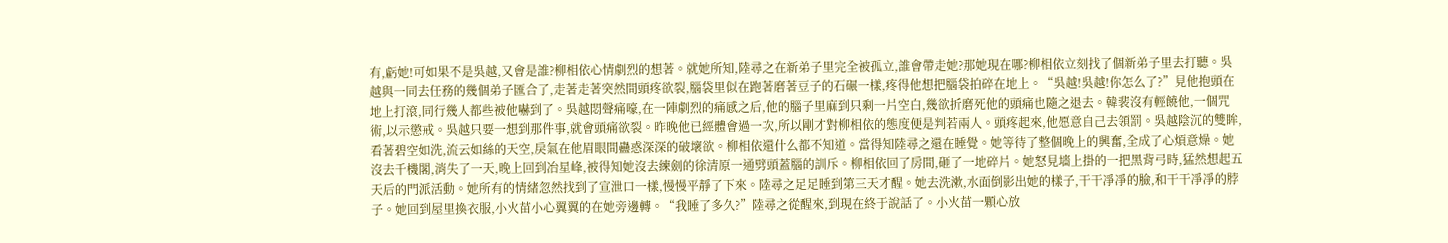有,虧她!可如果不是吳越,又會是誰?柳相依心情劇烈的想著。就她所知,陸尋之在新弟子里完全被孤立,誰會帶走她?那她現在哪?柳相依立刻找了個新弟子里去打聽。吳越與一同去任務的幾個弟子匯合了,走著走著突然間頭疼欲裂,腦袋里似在跑著磨著豆子的石碾一樣,疼得他想把腦袋拍碎在地上。“吳越!吳越!你怎么了?”見他抱頭在地上打滾,同行幾人都些被他嚇到了。吳越悶聲痛嚎,在一陣劇烈的痛感之后,他的腦子里麻到只剩一片空白,幾欲折磨死他的頭痛也隨之退去。韓裴沒有輕饒他,一個咒術,以示懲戒。吳越只要一想到那件事,就會頭痛欲裂。昨晚他已經體會過一次,所以剛才對柳相依的態度便是判若兩人。頭疼起來,他愿意自己去領罰。吳越陰沉的雙眸,看著碧空如洗,流云如絲的天空,戾氣在他眉眼間蠱惑深深的破壞欲。柳相依還什么都不知道。當得知陸尋之還在睡覺。她等待了整個晚上的興奮,全成了心煩意燥。她沒去千機閣,消失了一天,晚上回到冶星峰,被得知她沒去練劍的徐清原一通劈頭蓋腦的訓斥。柳相依回了房間,砸了一地碎片。她怒見墻上掛的一把黑背弓時,猛然想起五天后的門派活動。她所有的情緒忽然找到了宣泄口一樣,慢慢平靜了下來。陸尋之足足睡到第三天才醒。她去洗漱,水面倒影出她的樣子,干干凈凈的臉,和干干凈凈的脖子。她回到屋里換衣服,小火苗小心翼翼的在她旁邊轉。“我睡了多久?”陸尋之從醒來,到現在終于說話了。小火苗一顆心放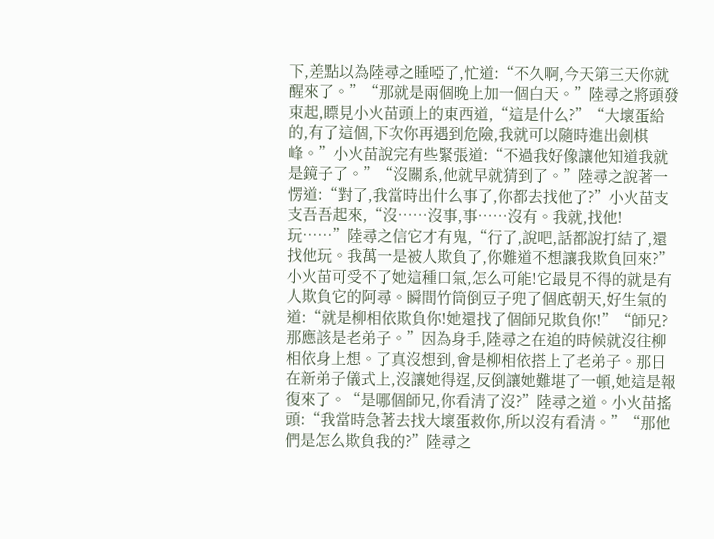下,差點以為陸尋之睡啞了,忙道:“不久啊,今天第三天你就醒來了。”“那就是兩個晚上加一個白天。”陸尋之將頭發束起,瞟見小火苗頭上的東西道,“這是什么?”“大壞蛋給的,有了這個,下次你再遇到危險,我就可以隨時進出劍棋峰。”小火苗說完有些緊張道:“不過我好像讓他知道我就是鏡子了。”“沒關系,他就早就猜到了。”陸尋之說著一愣道:“對了,我當時出什么事了,你都去找他了?”小火苗支支吾吾起來,“沒……沒事,事……沒有。我就,找他!玩……”陸尋之信它才有鬼,“行了,說吧,話都說打結了,還找他玩。我萬一是被人欺負了,你難道不想讓我欺負回來?”小火苗可受不了她這種口氣,怎么可能!它最見不得的就是有人欺負它的阿尋。瞬間竹筒倒豆子兜了個底朝天,好生氣的道:“就是柳相依欺負你!她還找了個師兄欺負你!”“師兄?那應該是老弟子。”因為身手,陸尋之在追的時候就沒往柳相依身上想。了真沒想到,會是柳相依搭上了老弟子。那日在新弟子儀式上,沒讓她得逞,反倒讓她難堪了一頓,她這是報復來了。“是哪個師兄,你看清了沒?”陸尋之道。小火苗搖頭:“我當時急著去找大壞蛋救你,所以沒有看清。”“那他們是怎么欺負我的?”陸尋之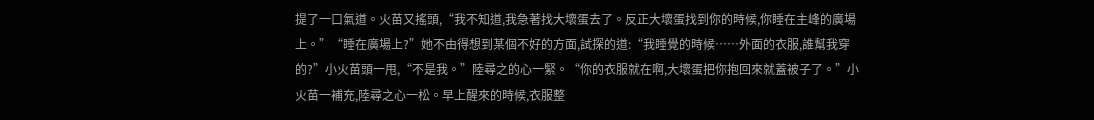提了一口氣道。火苗又搖頭,“我不知道,我急著找大壞蛋去了。反正大壞蛋找到你的時候,你睡在主峰的廣場上。”“睡在廣場上?”她不由得想到某個不好的方面,試探的道:“我睡覺的時候……外面的衣服,誰幫我穿的?”小火苗頭一甩,“不是我。”陸尋之的心一緊。“你的衣服就在啊,大壞蛋把你抱回來就蓋被子了。”小火苗一補充,陸尋之心一松。早上醒來的時候,衣服整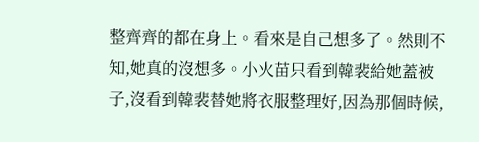整齊齊的都在身上。看來是自己想多了。然則不知,她真的沒想多。小火苗只看到韓裴給她蓋被子,沒看到韓裴替她將衣服整理好,因為那個時候,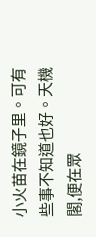小火苗在鏡子里。可有些事不知道也好。天機閣,便在眾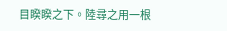目睽睽之下。陸尋之用一根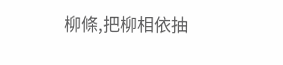柳條,把柳相依抽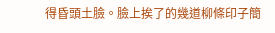得昏頭土臉。臉上挨了的幾道柳條印子簡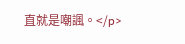直就是嘲諷。</p>